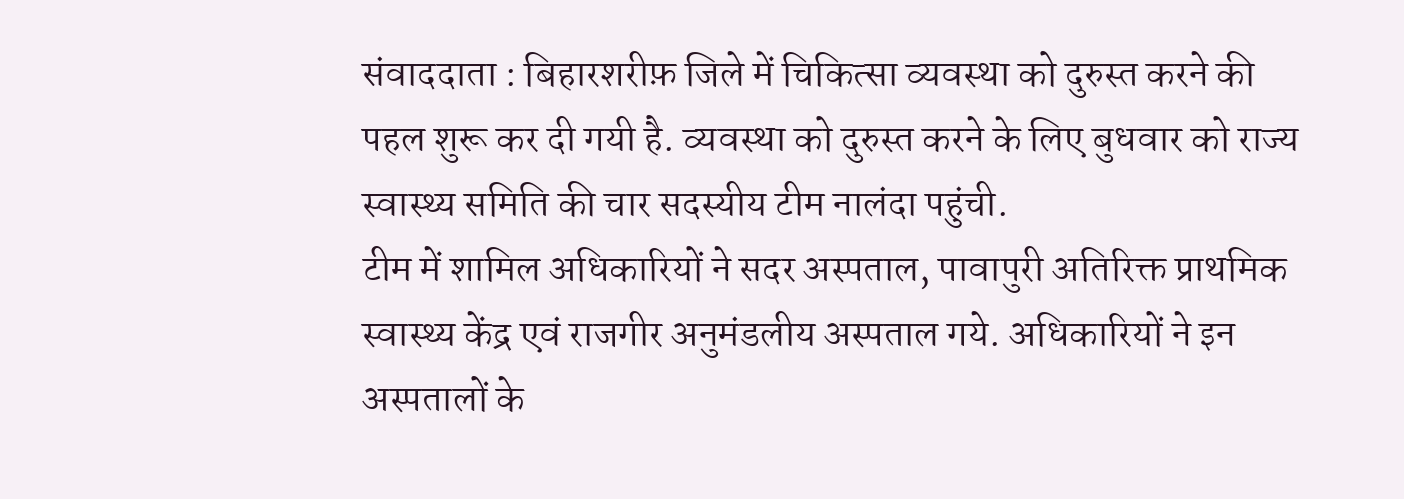संवाददाता : बिहारशरीफ़ जिले में चिकित्सा व्यवस्था को दुरुस्त करने की पहल शुरू कर दी गयी है. व्यवस्था को दुरुस्त करने के लिए बुधवार को राज्य स्वास्थ्य समिति की चार सदस्यीय टीम नालंदा पहुंची.
टीम में शामिल अधिकारियों ने सदर अस्पताल, पावापुरी अतिरिक्त प्राथमिक स्वास्थ्य केंद्र एवं राजगीर अनुमंडलीय अस्पताल गये. अधिकारियों ने इन अस्पतालों के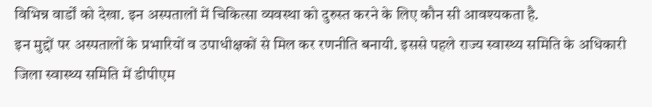विभिन्न वार्डों को देखा. इन अस्पतालों में चिकित्सा व्यवस्था को दुरुस्त करने के लिए कौन सी आवश्यकता है.
इन मुद्दों पर अस्पतालों के प्रभारियों व उपाधीक्षकों से मिल कर रणनीति बनायी. इससे पहले राज्य स्वास्थ्य समिति के अधिकारी जिला स्वास्थ्य समिति में डीपीएम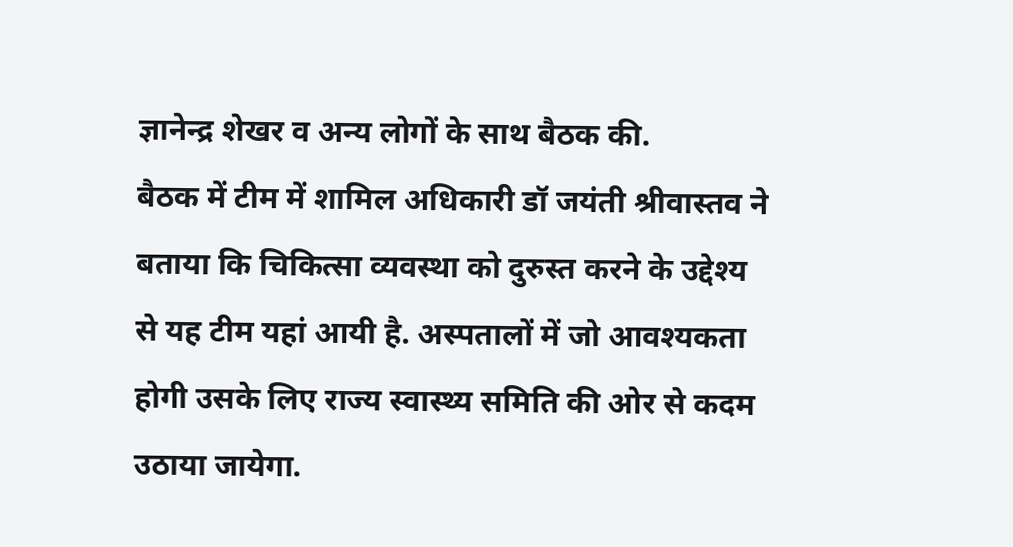ज्ञानेन्द्र शेखर व अन्य लोगों के साथ बैठक की.
बैठक में टीम में शामिल अधिकारी डॉ जयंती श्रीवास्तव ने बताया कि चिकित्सा व्यवस्था को दुरुस्त करने के उद्देश्य से यह टीम यहां आयी है. अस्पतालों में जो आवश्यकता होगी उसके लिए राज्य स्वास्थ्य समिति की ओर से कदम उठाया जायेगा.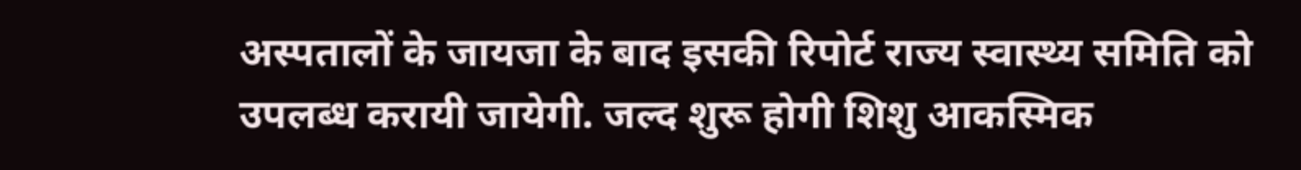अस्पतालों के जायजा के बाद इसकी रिपोर्ट राज्य स्वास्थ्य समिति को उपलब्ध करायी जायेगी. जल्द शुरू होगी शिशु आकस्मिक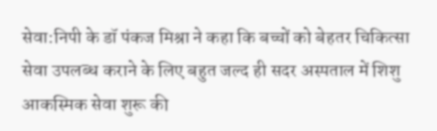सेवा:निपी के डॉ पंकज मिश्रा ने कहा कि बच्चों को बेहतर चिकित्सा सेवा उपलब्ध कराने के लिए बहुत जल्द ही सदर अस्पताल में शिशु आकस्मिक सेवा शुरू की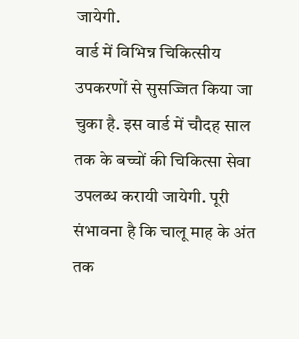जायेगी.
वार्ड में विभिन्न चिकित्सीय उपकरणों से सुसज्जित किया जा चुका है. इस वार्ड में चौदह साल तक के बच्चों की चिकित्सा सेवा उपलब्ध करायी जायेगी. पूरी संभावना है कि चालू माह के अंत तक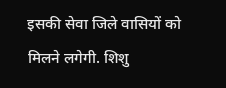इसकी सेवा जिले वासियों को मिलने लगेगी. शिशु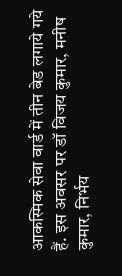आकस्मिक सेवा वार्ड में तीन बेड लगाये गये हैं. इस अवसर पर डॉ विजय कुमार, मनीष कुमार, निर्भय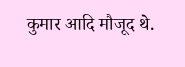कुमार आदि मौजूद थे.